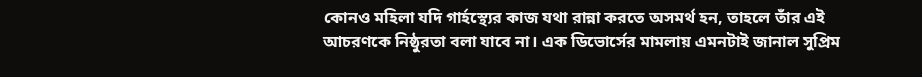কোনও মহিলা যদি গার্হস্থ্যের কাজ যথা রান্না করতে অসমর্থ হন, তাহলে তাঁর এই আচরণকে নিষ্ঠুরতা বলা যাবে না। এক ডিভোর্সের মামলায় এমনটাই জানাল সুপ্রিম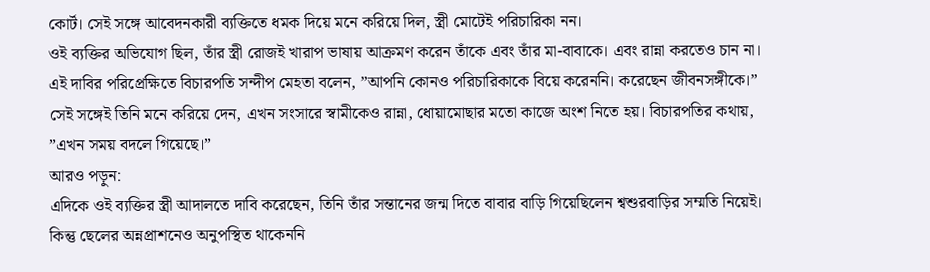কোর্ট। সেই সঙ্গে আবেদনকারী ব্যক্তিতে ধমক দিয়ে মনে করিয়ে দিল, স্ত্রী মোটেই পরিচারিকা নন।
ওই ব্যক্তির অভিযোগ ছিল, তাঁর স্ত্রী রোজই খারাপ ভাষায় আক্রমণ করেন তাঁকে এবং তাঁর মা-বাবাকে। এবং রান্না করতেও চান না। এই দাবির পরিপ্রেক্ষিতে বিচারপতি সন্দীপ মেহতা বলেন, ”আপনি কোনও পরিচারিকাকে বিয়ে করেননি। করেছেন জীবনসঙ্গীকে।” সেই সঙ্গেই তিনি মনে করিয়ে দেন, এখন সংসারে স্বামীকেও রান্না, ধোয়ামোছার মতো কাজে অংশ নিতে হয়। বিচারপতির কথায়, ”এখন সময় বদলে গিয়েছে।”
আরও পড়ুন:
এদিকে ওই ব্যক্তির স্ত্রী আদালতে দাবি করেছেন, তিনি তাঁর সন্তানের জন্ম দিতে বাবার বাড়ি গিয়েছিলেন শ্বশুরবাড়ির সম্মতি নিয়েই। কিন্তু ছেলের অন্নপ্রাশনেও অনুপস্থিত থাকেননি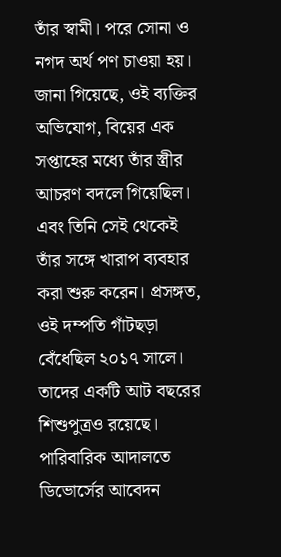তাঁর স্বামী। পরে সোনা ও নগদ অর্থ পণ চাওয়া হয়। জানা গিয়েছে, ওই ব্যক্তির অভিযোগ, বিয়ের এক সপ্তাহের মধ্যে তাঁর স্ত্রীর আচরণ বদলে গিয়েছিল। এবং তিনি সেই থেকেই তাঁর সঙ্গে খারাপ ব্যবহার করা শুরু করেন। প্রসঙ্গত, ওই দম্পতি গাঁটছড়া বেঁধেছিল ২০১৭ সালে। তাদের একটি আট বছরের শিশুপুত্রও রয়েছে।
পারিবারিক আদালতে ডিভোর্সের আবেদন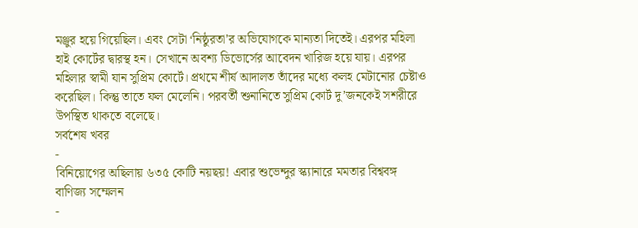মঞ্জুর হয়ে গিয়েছিল। এবং সেটা ‘নিষ্ঠুরতা’র অভিযোগকে মান্যতা দিতেই। এরপর মহিলা হাই কোর্টের দ্বারস্থ হন। সেখানে অবশ্য ডিভোর্সের আবেদন খারিজ হয়ে যায়। এরপর মহিলার স্বামী যান সুপ্রিম কোর্টে। প্রথমে শীর্ষ আদালত তাঁদের মধ্যে কলহ মেটানোর চেষ্টাও করেছিল। কিন্তু তাতে ফল মেলেনি। পরবর্তী শুনানিতে সুপ্রিম কোর্ট দু’জনকেই সশরীরে উপস্থিত থাকতে বলেছে।
সর্বশেষ খবর
-
বিনিয়োগের অছিলায় ৬৩৫ কোটি নয়ছয়! এবার শুভেন্দুর স্ক্যানারে মমতার বিশ্ববঙ্গ বাণিজ্য সম্মেলন
-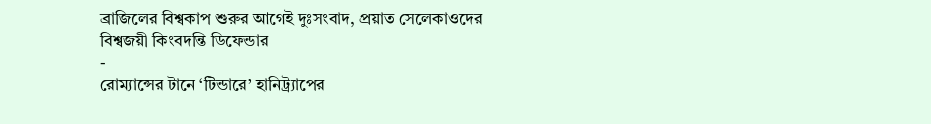ব্রাজিলের বিশ্বকাপ শুরুর আগেই দুঃসংবাদ, প্রয়াত সেলেকাওদের বিশ্বজয়ী কিংবদন্তি ডিফেন্ডার
-
রোম্যান্সের টানে ‘টিন্ডারে’ হানিট্র্যাপের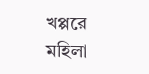খপ্পরে মহিলা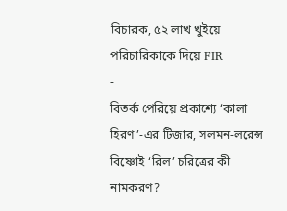বিচারক, ৫২ লাখ খুইয়ে পরিচারিকাকে দিয়ে FIR
-
বিতর্ক পেরিয়ে প্রকাশ্যে ‘কালা হিরণ’-এর টিজার, সলমন-লরেন্স বিষ্ণোই ‘রিল’ চরিত্রের কী নামকরণ?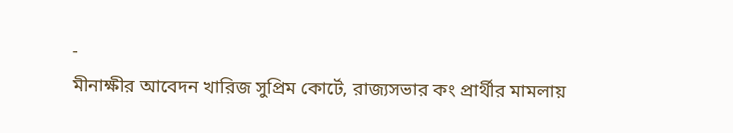-
মীনাক্ষীর আবেদন খারিজ সুপ্রিম কোর্টে, রাজ্যসভার কং প্রার্থীর মামলায়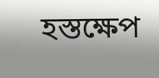হস্তক্ষেপ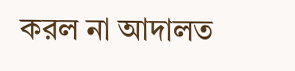করল না আদালত